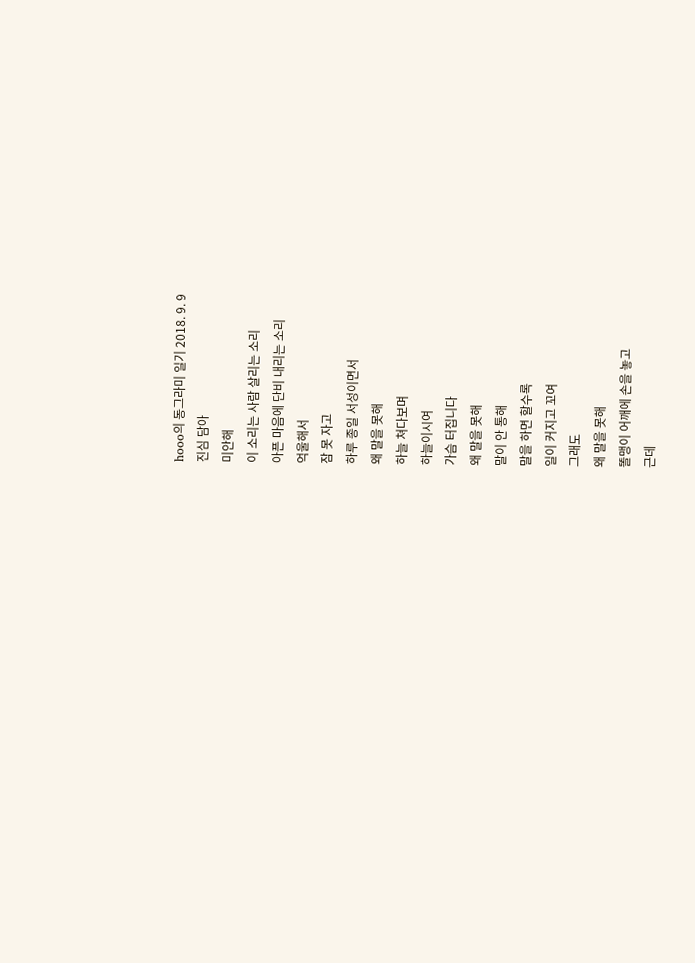hooo의 동그라미 일기 2018. 9. 9
진심 담아
미안해
이 소리는 사람 살리는 소리
아픈 마음에 단비 내리는 소리
억울해서
잠 못 자고
하루 종일 서성이면서
왜 말을 못해
하늘 쳐다보며
하늘이시여
가슴 터집니다
왜 말을 못해
말이 안 통해
말을 하면 할수록
일이 커지고 꼬여
그래도
왜 말을 못해
똘맹이 어깨에 손을 놓고
근데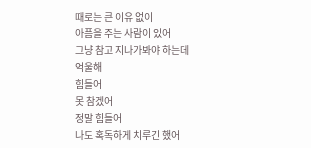때로는 큰 이유 없이
아픔을 주는 사람이 있어
그냥 참고 지나가봐야 하는데
억울해
힘들어
못 참겠어
정말 힘들어
나도 혹독하게 치루긴 했어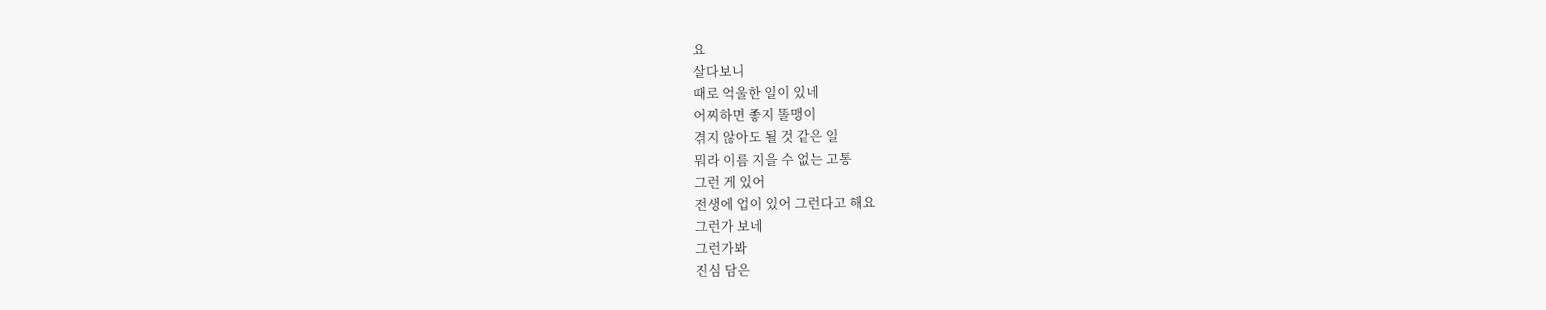요
살다보니
때로 억울한 일이 있네
어찌하면 좋지 똘맹이
겪지 않아도 될 것 같은 일
뭐라 이름 지을 수 없는 고통
그런 게 있어
전생에 업이 있어 그런다고 해요
그런가 보네
그런가봐
진심 담은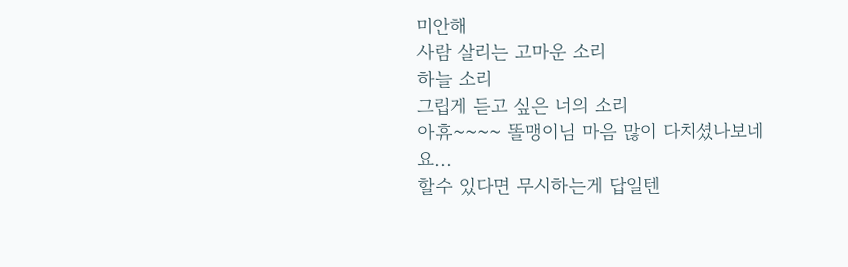미안해
사람 살리는 고마운 소리
하늘 소리
그립게 듣고 싶은 너의 소리
아휴~~~~ 똘맹이님 마음 많이 다치셨나보네요...
할수 있다면 무시하는게 답일텐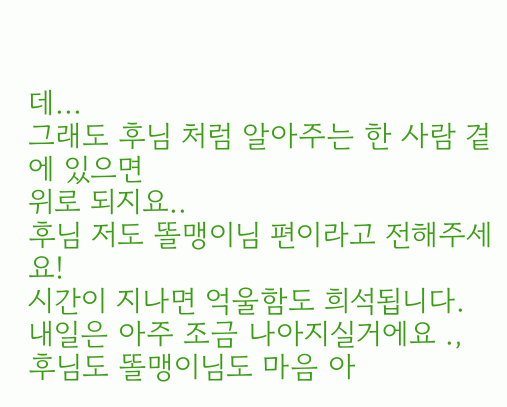데...
그래도 후님 처럼 알아주는 한 사람 곁에 있으면
위로 되지요..
후님 저도 똘맹이님 편이라고 전해주세요!
시간이 지나면 억울함도 희석됩니다.
내일은 아주 조금 나아지실거에요 .,
후님도 똘맹이님도 마음 아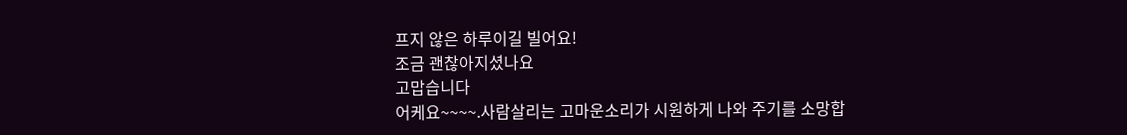프지 않은 하루이길 빌어요!
조금 괜찮아지셨나요
고맙습니다
어케요~~~~.사람살리는 고마운소리가 시원하게 나와 주기를 소망합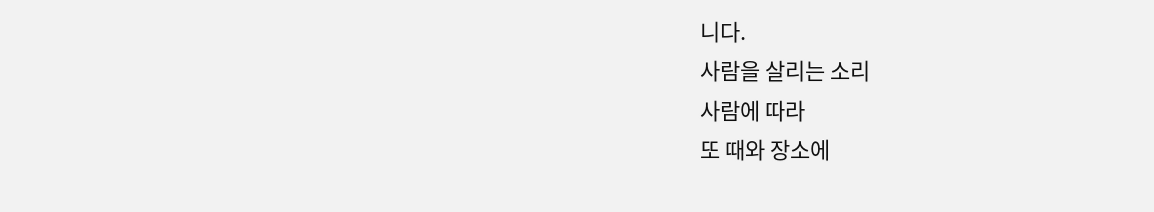니다.
사람을 살리는 소리
사람에 따라
또 때와 장소에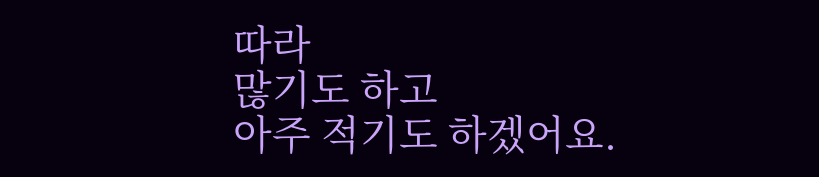따라
많기도 하고
아주 적기도 하겠어요.